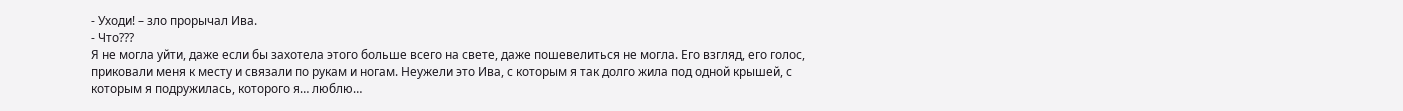- Уходи! – зло прорычал Ива.
- Что???
Я не могла уйти, даже если бы захотела этого больше всего на свете, даже пошевелиться не могла. Его взгляд, его голос, приковали меня к месту и связали по рукам и ногам. Неужели это Ива, с которым я так долго жила под одной крышей, с которым я подружилась, которого я… люблю…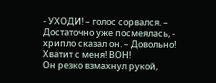- УХОДИ! – голос сорвался. – Достаточно уже посмеялась, - хрипло сказал он. – Довольно! Хватит с меня! ВОН!
Он резко взмахнул рукой,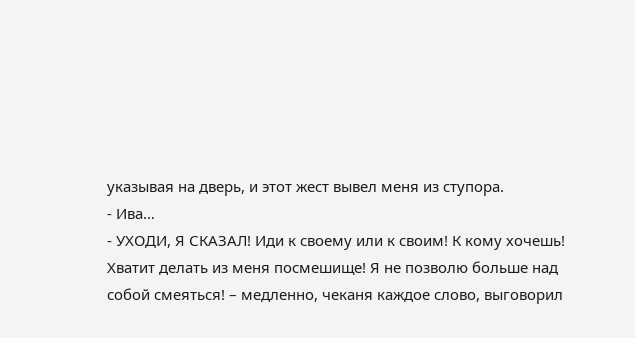указывая на дверь, и этот жест вывел меня из ступора.
- Ива…
- УХОДИ, Я СКАЗАЛ! Иди к своему или к своим! К кому хочешь! Хватит делать из меня посмешище! Я не позволю больше над собой смеяться! – медленно, чеканя каждое слово, выговорил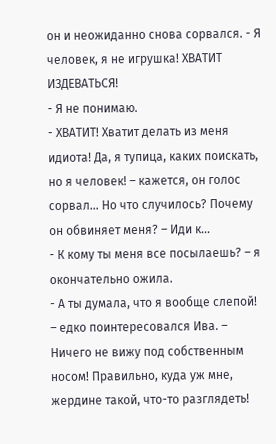он и неожиданно снова сорвался. - Я человек, я не игрушка! ХВАТИТ ИЗДЕВАТЬСЯ!
- Я не понимаю.
- ХВАТИТ! Хватит делать из меня идиота! Да, я тупица, каких поискать, но я человек! – кажется, он голос сорвал… Но что случилось? Почему он обвиняет меня? – Иди к…
- К кому ты меня все посылаешь? – я окончательно ожила.
- А ты думала, что я вообще слепой! – едко поинтересовался Ива. – Ничего не вижу под собственным носом! Правильно, куда уж мне, жердине такой, что-то разглядеть!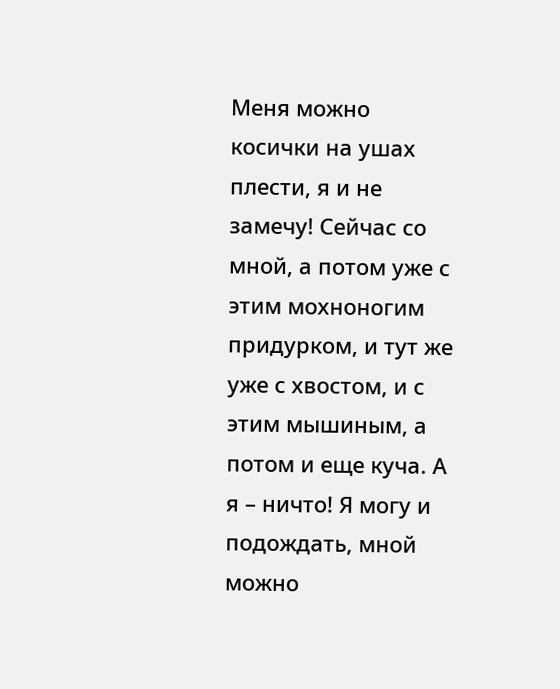Меня можно косички на ушах плести, я и не замечу! Сейчас со мной, а потом уже с этим мохноногим придурком, и тут же уже с хвостом, и с этим мышиным, а потом и еще куча. А я – ничто! Я могу и подождать, мной можно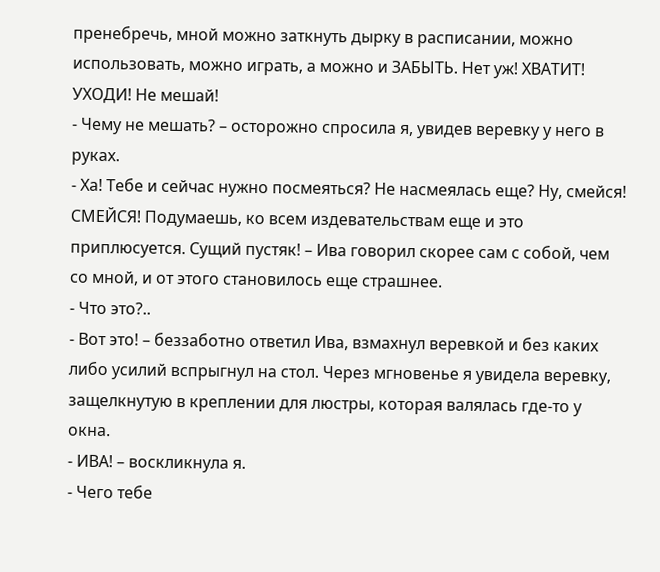пренебречь, мной можно заткнуть дырку в расписании, можно использовать, можно играть, а можно и ЗАБЫТЬ. Нет уж! ХВАТИТ! УХОДИ! Не мешай!
- Чему не мешать? – осторожно спросила я, увидев веревку у него в руках.
- Ха! Тебе и сейчас нужно посмеяться? Не насмеялась еще? Ну, смейся! СМЕЙСЯ! Подумаешь, ко всем издевательствам еще и это приплюсуется. Сущий пустяк! – Ива говорил скорее сам с собой, чем со мной, и от этого становилось еще страшнее.
- Что это?..
- Вот это! – беззаботно ответил Ива, взмахнул веревкой и без каких либо усилий вспрыгнул на стол. Через мгновенье я увидела веревку, защелкнутую в креплении для люстры, которая валялась где-то у окна.
- ИВА! – воскликнула я.
- Чего тебе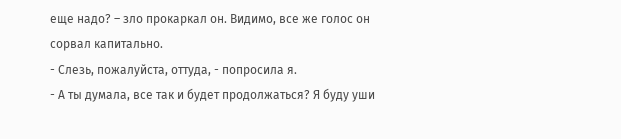еще надо? – зло прокаркал он. Видимо, все же голос он сорвал капитально.
- Слезь, пожалуйста, оттуда, - попросила я.
- А ты думала, все так и будет продолжаться? Я буду уши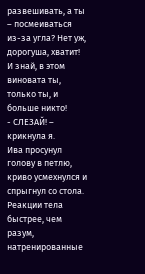развешивать, а ты – посмеиваться из-за угла? Нет уж, дорогуша, хватит! И знай, в этом виновата ты, только ты, и больше никто!
- СЛЕЗАЙ! – крикнула я.
Ива просунул голову в петлю, криво усмехнулся и спрыгнул со стола. Реакции тела быстрее, чем разум, натренированные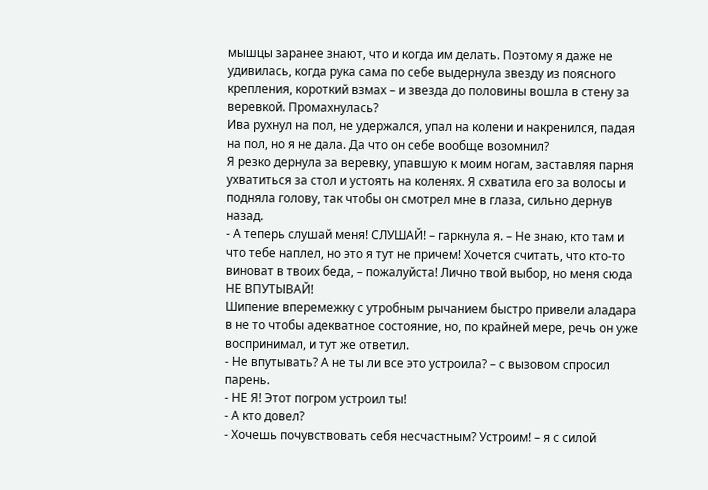мышцы заранее знают, что и когда им делать. Поэтому я даже не удивилась, когда рука сама по себе выдернула звезду из поясного крепления, короткий взмах – и звезда до половины вошла в стену за веревкой. Промахнулась?
Ива рухнул на пол, не удержался, упал на колени и накренился, падая на пол, но я не дала. Да что он себе вообще возомнил?
Я резко дернула за веревку, упавшую к моим ногам, заставляя парня ухватиться за стол и устоять на коленях. Я схватила его за волосы и подняла голову, так чтобы он смотрел мне в глаза, сильно дернув назад.
- А теперь слушай меня! СЛУШАЙ! – гаркнула я. – Не знаю, кто там и что тебе наплел, но это я тут не причем! Хочется считать, что кто-то виноват в твоих беда, – пожалуйста! Лично твой выбор, но меня сюда НЕ ВПУТЫВАЙ!
Шипение вперемежку с утробным рычанием быстро привели аладара в не то чтобы адекватное состояние, но, по крайней мере, речь он уже воспринимал, и тут же ответил.
- Не впутывать? А не ты ли все это устроила? – с вызовом спросил парень.
- НЕ Я! Этот погром устроил ты!
- А кто довел?
- Хочешь почувствовать себя несчастным? Устроим! – я с силой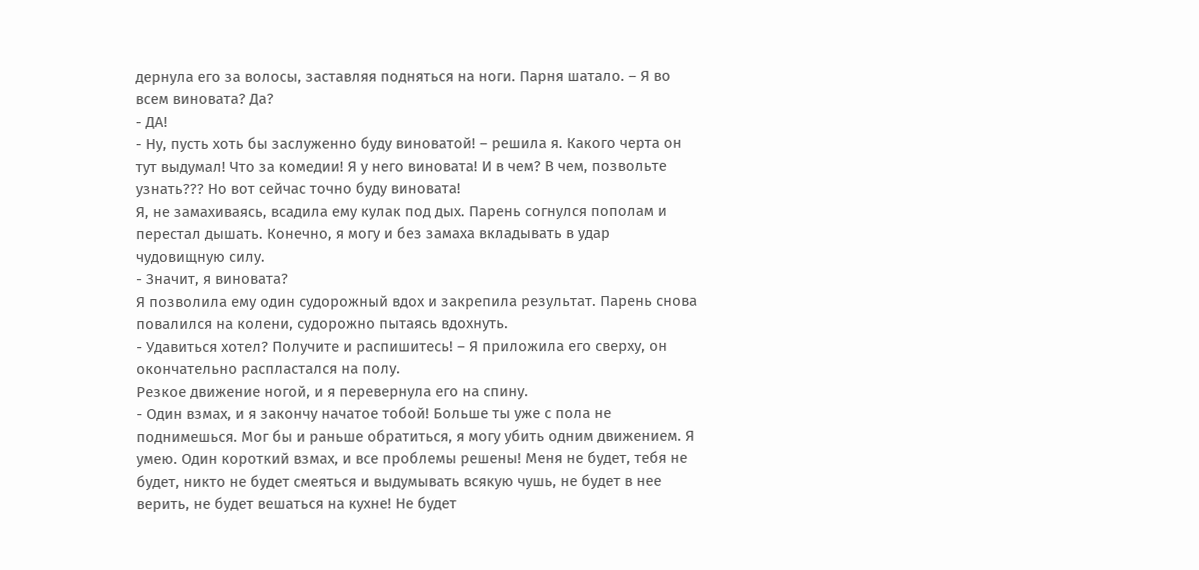дернула его за волосы, заставляя подняться на ноги. Парня шатало. – Я во всем виновата? Да?
- ДА!
- Ну, пусть хоть бы заслуженно буду виноватой! – решила я. Какого черта он тут выдумал! Что за комедии! Я у него виновата! И в чем? В чем, позвольте узнать??? Но вот сейчас точно буду виновата!
Я, не замахиваясь, всадила ему кулак под дых. Парень согнулся пополам и перестал дышать. Конечно, я могу и без замаха вкладывать в удар чудовищную силу.
- Значит, я виновата?
Я позволила ему один судорожный вдох и закрепила результат. Парень снова повалился на колени, судорожно пытаясь вдохнуть.
- Удавиться хотел? Получите и распишитесь! – Я приложила его сверху, он окончательно распластался на полу.
Резкое движение ногой, и я перевернула его на спину.
- Один взмах, и я закончу начатое тобой! Больше ты уже с пола не поднимешься. Мог бы и раньше обратиться, я могу убить одним движением. Я умею. Один короткий взмах, и все проблемы решены! Меня не будет, тебя не будет, никто не будет смеяться и выдумывать всякую чушь, не будет в нее верить, не будет вешаться на кухне! Не будет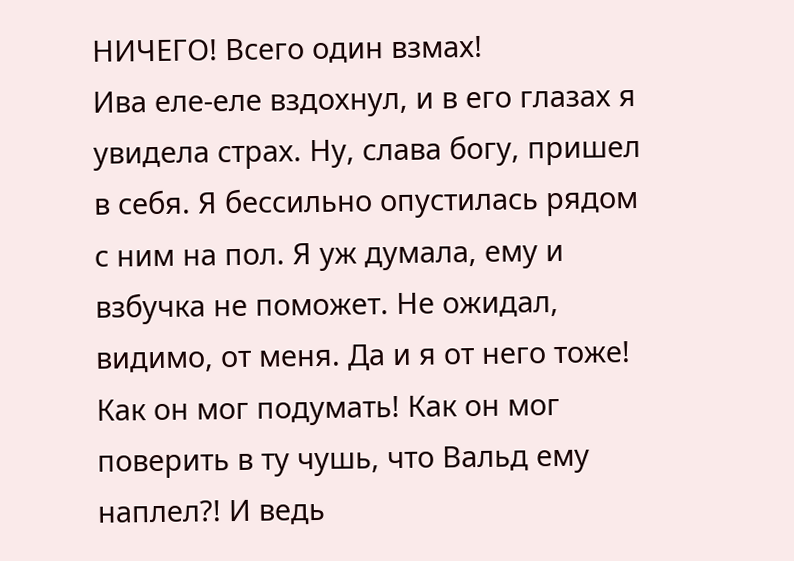НИЧЕГО! Всего один взмах!
Ива еле-еле вздохнул, и в его глазах я увидела страх. Ну, слава богу, пришел в себя. Я бессильно опустилась рядом с ним на пол. Я уж думала, ему и взбучка не поможет. Не ожидал, видимо, от меня. Да и я от него тоже! Как он мог подумать! Как он мог поверить в ту чушь, что Вальд ему наплел?! И ведь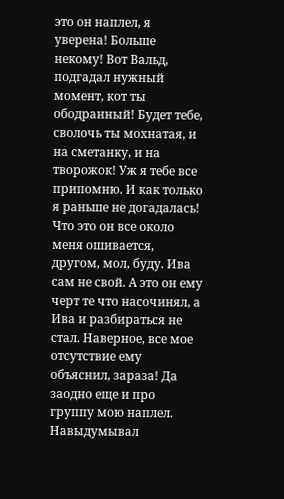это он наплел, я уверена! Больше некому! Вот Вальд, подгадал нужный момент, кот ты ободранный! Будет тебе, сволочь ты мохнатая, и на сметанку, и на творожок! Уж я тебе все припомню. И как только я раньше не догадалась! Что это он все около меня ошивается, другом, мол, буду. Ива сам не свой. А это он ему черт те что насочинял, а Ива и разбираться не стал. Наверное, все мое отсутствие ему объяснил, зараза! Да заодно еще и про группу мою наплел. Навыдумывал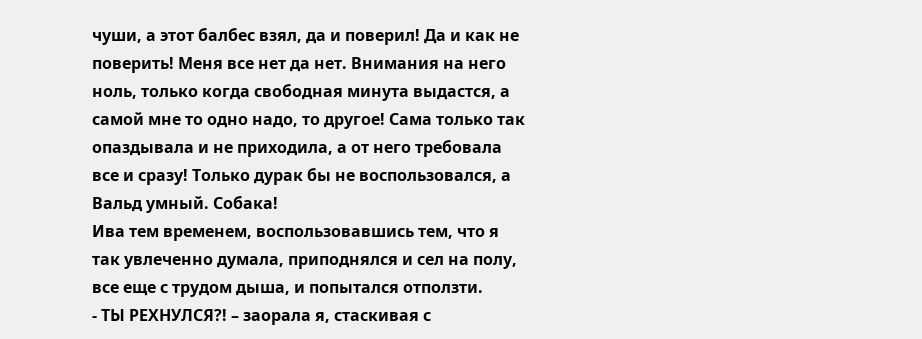чуши, а этот балбес взял, да и поверил! Да и как не поверить! Меня все нет да нет. Внимания на него ноль, только когда свободная минута выдастся, а самой мне то одно надо, то другое! Сама только так опаздывала и не приходила, а от него требовала все и сразу! Только дурак бы не воспользовался, а Вальд умный. Собака!
Ива тем временем, воспользовавшись тем, что я так увлеченно думала, приподнялся и сел на полу, все еще с трудом дыша, и попытался отползти.
- ТЫ РЕХНУЛСЯ?! – заорала я, стаскивая с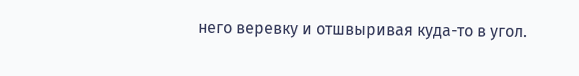него веревку и отшвыривая куда-то в угол.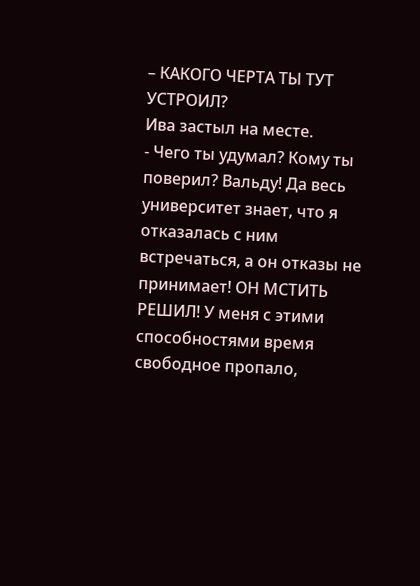– КАКОГО ЧЕРТА ТЫ ТУТ УСТРОИЛ?
Ива застыл на месте.
- Чего ты удумал? Кому ты поверил? Вальду! Да весь университет знает, что я отказалась с ним встречаться, а он отказы не принимает! ОН МСТИТЬ РЕШИЛ! У меня с этими способностями время свободное пропало,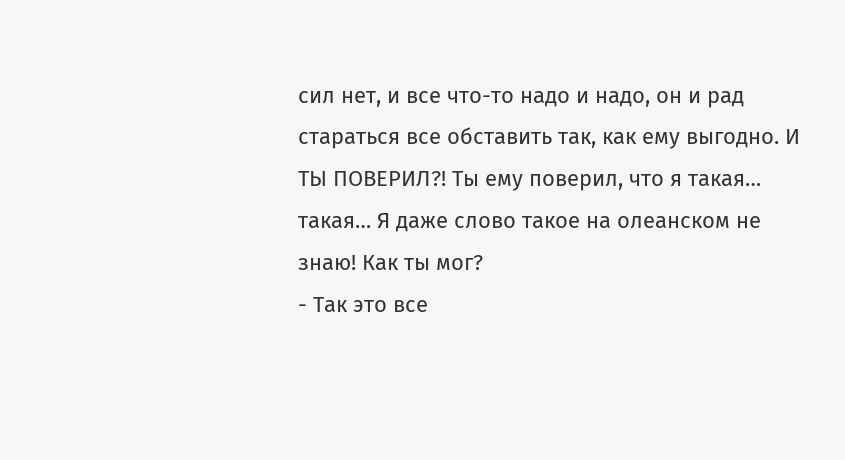сил нет, и все что-то надо и надо, он и рад стараться все обставить так, как ему выгодно. И ТЫ ПОВЕРИЛ?! Ты ему поверил, что я такая… такая… Я даже слово такое на олеанском не знаю! Как ты мог?
- Так это все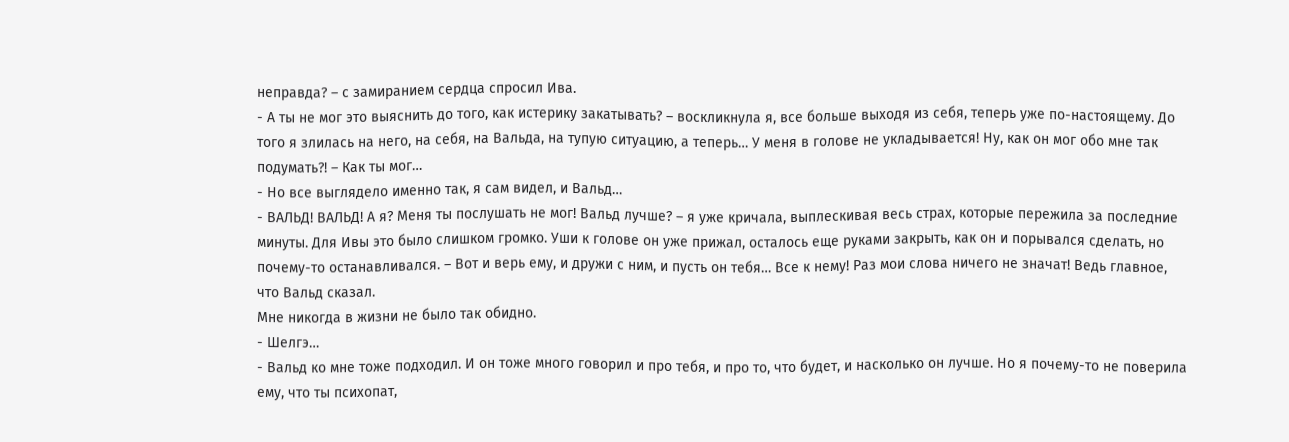неправда? – с замиранием сердца спросил Ива.
- А ты не мог это выяснить до того, как истерику закатывать? – воскликнула я, все больше выходя из себя, теперь уже по-настоящему. До того я злилась на него, на себя, на Вальда, на тупую ситуацию, а теперь… У меня в голове не укладывается! Ну, как он мог обо мне так подумать?! – Как ты мог…
- Но все выглядело именно так, я сам видел, и Вальд…
- ВАЛЬД! ВАЛЬД! А я? Меня ты послушать не мог! Вальд лучше? – я уже кричала, выплескивая весь страх, которые пережила за последние минуты. Для Ивы это было слишком громко. Уши к голове он уже прижал, осталось еще руками закрыть, как он и порывался сделать, но почему-то останавливался. – Вот и верь ему, и дружи с ним, и пусть он тебя… Все к нему! Раз мои слова ничего не значат! Ведь главное, что Вальд сказал.
Мне никогда в жизни не было так обидно.
- Шелгэ…
- Вальд ко мне тоже подходил. И он тоже много говорил и про тебя, и про то, что будет, и насколько он лучше. Но я почему-то не поверила ему, что ты психопат,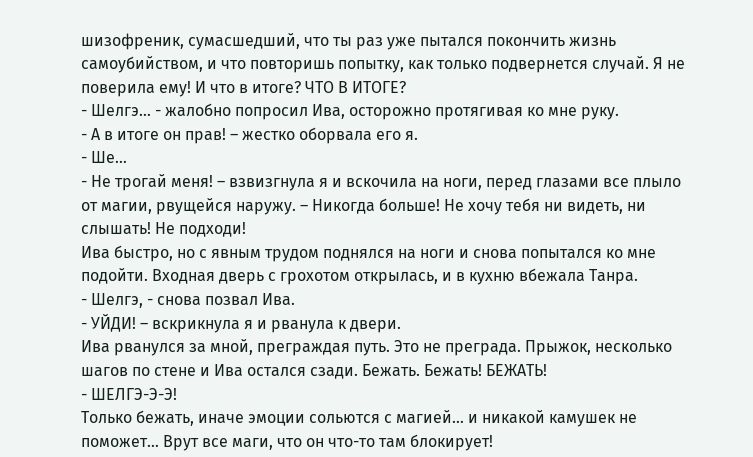шизофреник, сумасшедший, что ты раз уже пытался покончить жизнь самоубийством, и что повторишь попытку, как только подвернется случай. Я не поверила ему! И что в итоге? ЧТО В ИТОГЕ?
- Шелгэ… - жалобно попросил Ива, осторожно протягивая ко мне руку.
- А в итоге он прав! – жестко оборвала его я.
- Ше…
- Не трогай меня! – взвизгнула я и вскочила на ноги, перед глазами все плыло от магии, рвущейся наружу. – Никогда больше! Не хочу тебя ни видеть, ни слышать! Не подходи!
Ива быстро, но с явным трудом поднялся на ноги и снова попытался ко мне подойти. Входная дверь с грохотом открылась, и в кухню вбежала Танра.
- Шелгэ, - снова позвал Ива.
- УЙДИ! – вскрикнула я и рванула к двери.
Ива рванулся за мной, преграждая путь. Это не преграда. Прыжок, несколько шагов по стене и Ива остался сзади. Бежать. Бежать! БЕЖАТЬ!
- ШЕЛГЭ-Э-Э!
Только бежать, иначе эмоции сольются с магией… и никакой камушек не поможет… Врут все маги, что он что-то там блокирует!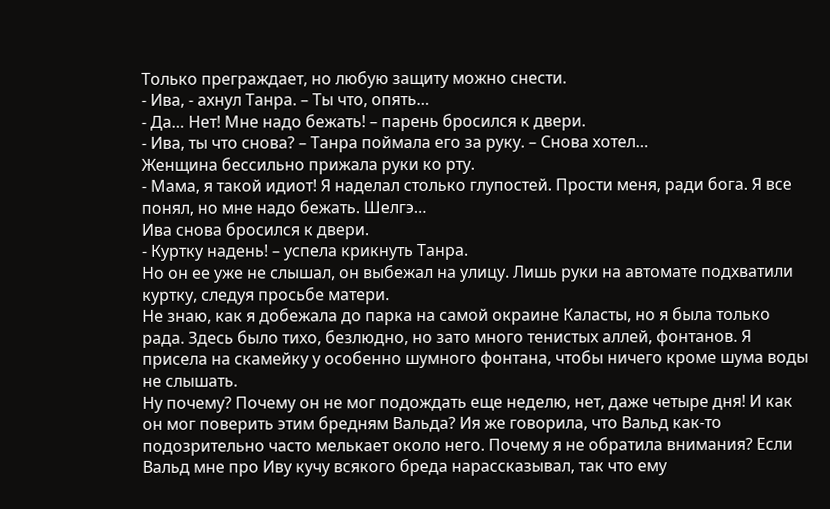Только преграждает, но любую защиту можно снести.
- Ива, - ахнул Танра. – Ты что, опять…
- Да… Нет! Мне надо бежать! – парень бросился к двери.
- Ива, ты что снова? – Танра поймала его за руку. – Снова хотел…
Женщина бессильно прижала руки ко рту.
- Мама, я такой идиот! Я наделал столько глупостей. Прости меня, ради бога. Я все понял, но мне надо бежать. Шелгэ…
Ива снова бросился к двери.
- Куртку надень! – успела крикнуть Танра.
Но он ее уже не слышал, он выбежал на улицу. Лишь руки на автомате подхватили куртку, следуя просьбе матери.
Не знаю, как я добежала до парка на самой окраине Каласты, но я была только рада. Здесь было тихо, безлюдно, но зато много тенистых аллей, фонтанов. Я присела на скамейку у особенно шумного фонтана, чтобы ничего кроме шума воды не слышать.
Ну почему? Почему он не мог подождать еще неделю, нет, даже четыре дня! И как он мог поверить этим бредням Вальда? Ия же говорила, что Вальд как-то подозрительно часто мелькает около него. Почему я не обратила внимания? Если Вальд мне про Иву кучу всякого бреда нарассказывал, так что ему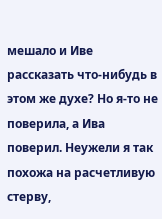мешало и Иве рассказать что-нибудь в этом же духе? Но я-то не поверила, а Ива поверил. Неужели я так похожа на расчетливую стерву,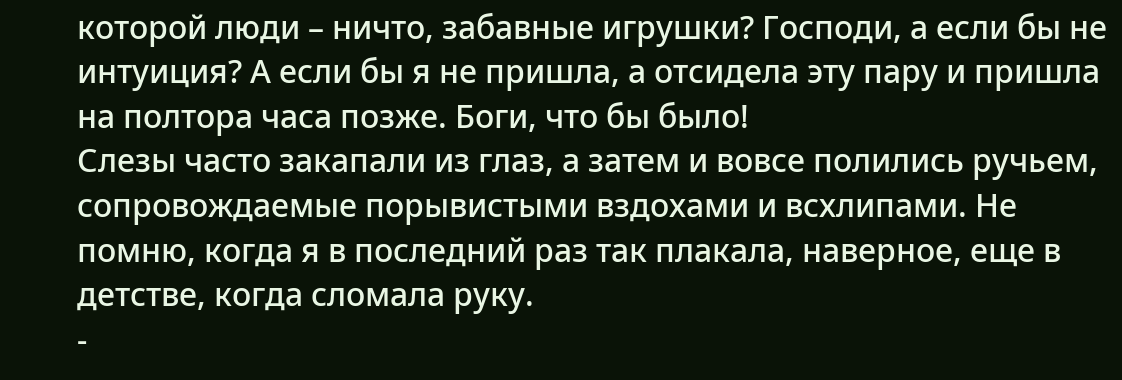которой люди – ничто, забавные игрушки? Господи, а если бы не интуиция? А если бы я не пришла, а отсидела эту пару и пришла на полтора часа позже. Боги, что бы было!
Слезы часто закапали из глаз, а затем и вовсе полились ручьем, сопровождаемые порывистыми вздохами и всхлипами. Не помню, когда я в последний раз так плакала, наверное, еще в детстве, когда сломала руку.
-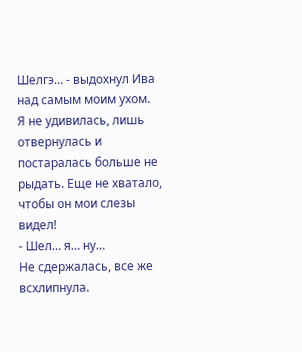Шелгэ… - выдохнул Ива над самым моим ухом.
Я не удивилась, лишь отвернулась и постаралась больше не рыдать. Еще не хватало, чтобы он мои слезы видел!
- Шел… я… ну…
Не сдержалась, все же всхлипнула.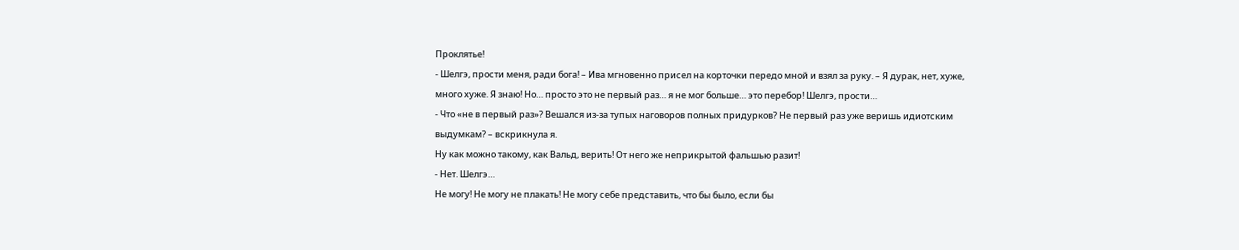Проклятье!
- Шелгэ, прости меня, ради бога! – Ива мгновенно присел на корточки передо мной и взял за руку. – Я дурак, нет, хуже, много хуже. Я знаю! Но… просто это не первый раз… я не мог больше… это перебор! Шелгэ, прости…
- Что «не в первый раз»? Вешался из-за тупых наговоров полных придурков? Не первый раз уже веришь идиотским выдумкам? – вскрикнула я.
Ну как можно такому, как Вальд, верить! От него же неприкрытой фальшью разит!
- Нет. Шелгэ…
Не могу! Не могу не плакать! Не могу себе представить, что бы было, если бы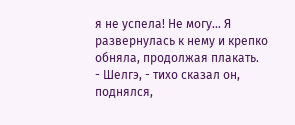я не успела! Не могу… Я развернулась к нему и крепко обняла, продолжая плакать.
- Шелгэ, - тихо сказал он, поднялся,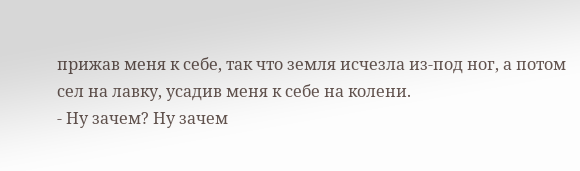прижав меня к себе, так что земля исчезла из-под ног, а потом сел на лавку, усадив меня к себе на колени.
- Ну зачем? Ну зачем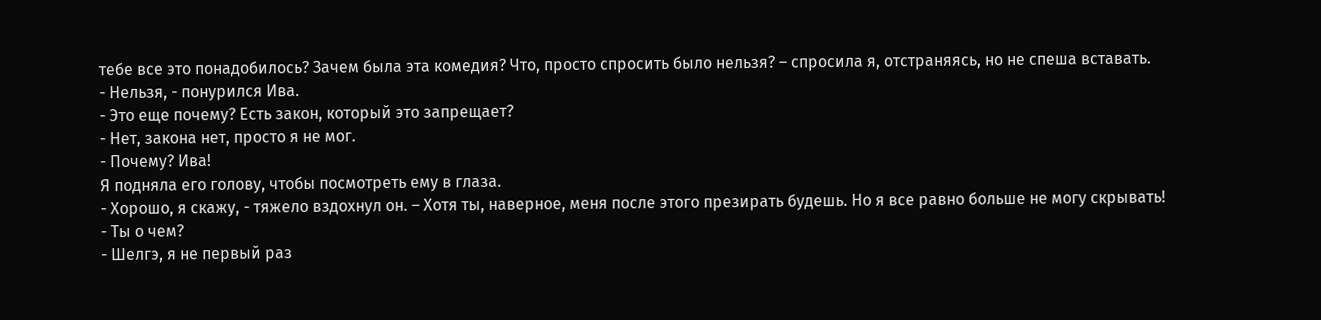тебе все это понадобилось? Зачем была эта комедия? Что, просто спросить было нельзя? – спросила я, отстраняясь, но не спеша вставать.
- Нельзя, - понурился Ива.
- Это еще почему? Есть закон, который это запрещает?
- Нет, закона нет, просто я не мог.
- Почему? Ива!
Я подняла его голову, чтобы посмотреть ему в глаза.
- Хорошо, я скажу, - тяжело вздохнул он. – Хотя ты, наверное, меня после этого презирать будешь. Но я все равно больше не могу скрывать!
- Ты о чем?
- Шелгэ, я не первый раз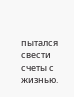пытался свести счеты с жизнью.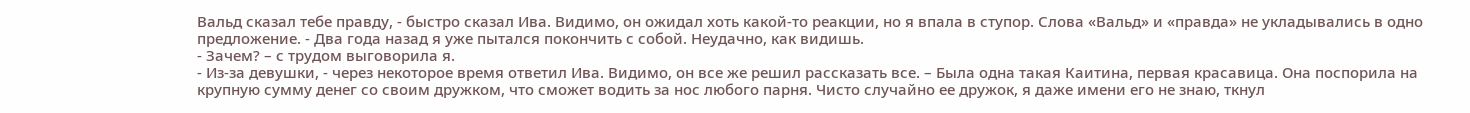Вальд сказал тебе правду, - быстро сказал Ива. Видимо, он ожидал хоть какой-то реакции, но я впала в ступор. Слова «Вальд» и «правда» не укладывались в одно предложение. - Два года назад я уже пытался покончить с собой. Неудачно, как видишь.
- Зачем? – с трудом выговорила я.
- Из-за девушки, - через некоторое время ответил Ива. Видимо, он все же решил рассказать все. – Была одна такая Каитина, первая красавица. Она поспорила на крупную сумму денег со своим дружком, что сможет водить за нос любого парня. Чисто случайно ее дружок, я даже имени его не знаю, ткнул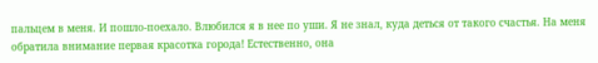пальцем в меня. И пошло-поехало. Влюбился я в нее по уши. Я не знал, куда деться от такого счастья. На меня обратила внимание первая красотка города! Естественно, она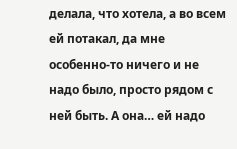делала, что хотела, а во всем ей потакал, да мне особенно-то ничего и не надо было, просто рядом с ней быть. А она… ей надо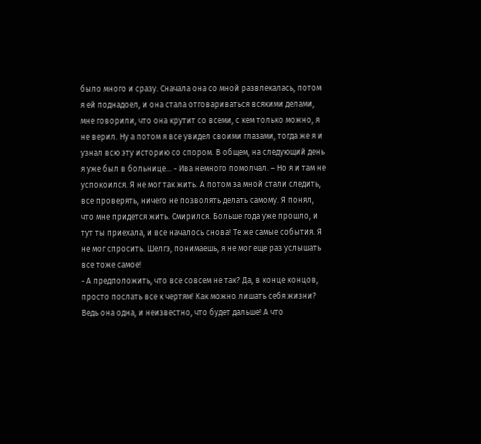было много и сразу. Сначала она со мной развлекалась, потом я ей поднадоел, и она стала отговариваться всякими делами, мне говорили, что она крутит со всеми, с кем только можно, я не верил. Ну а потом я все увидел своими глазами, тогда же я и узнал всю эту историю со спором. В общем, на следующий день я уже был в больнице… - Ива немного помолчал. – Но я и там не успокоился. Я не мог так жить. А потом за мной стали следить, все проверять, ничего не позволять делать самому. Я понял, что мне придется жить. Смирился. Больше года уже прошло, и тут ты приехала, и все началось снова! Те же самые события. Я не мог спросить. Шелгэ, понимаешь, я не мог еще раз услышать все тоже самое!
- А предположить, что все совсем не так? Да, в конце концов, просто послать все к чертям! Как можно лишать себя жизни? Ведь она одна, и неизвестно, что будет дальше! А что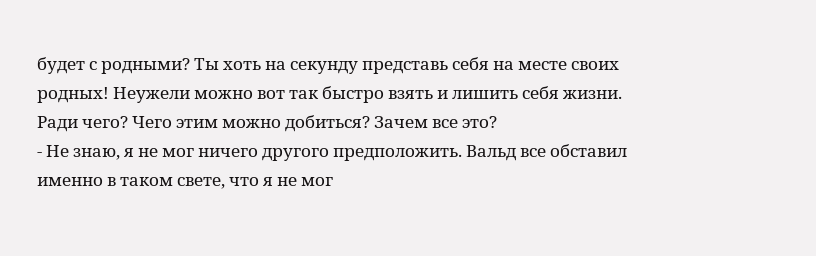будет с родными? Ты хоть на секунду представь себя на месте своих родных! Неужели можно вот так быстро взять и лишить себя жизни. Ради чего? Чего этим можно добиться? Зачем все это?
- Не знаю, я не мог ничего другого предположить. Вальд все обставил именно в таком свете, что я не мог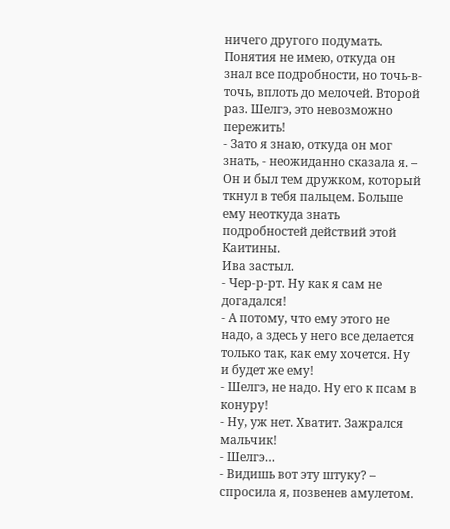ничего другого подумать. Понятия не имею, откуда он знал все подробности, но точь-в-точь, вплоть до мелочей. Второй раз. Шелгэ, это невозможно пережить!
- Зато я знаю, откуда он мог знать, - неожиданно сказала я. – Он и был тем дружком, который ткнул в тебя пальцем. Больше ему неоткуда знать подробностей действий этой Каитины.
Ива застыл.
- Чер-р-рт. Ну как я сам не догадался!
- А потому, что ему этого не надо, а здесь у него все делается только так, как ему хочется. Ну и будет же ему!
- Шелгэ, не надо. Ну его к псам в конуру!
- Ну, уж нет. Хватит. Зажрался мальчик!
- Шелгэ…
- Видишь вот эту штуку? – спросила я, позвенев амулетом.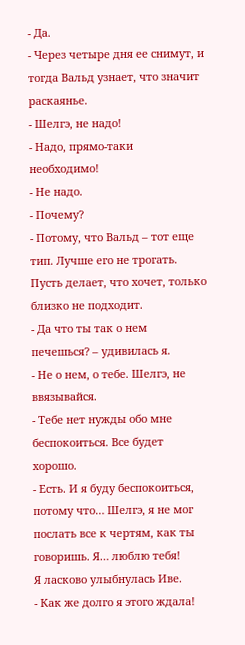- Да.
- Через четыре дня ее снимут, и тогда Вальд узнает, что значит раскаянье.
- Шелгэ, не надо!
- Надо, прямо-таки необходимо!
- Не надо.
- Почему?
- Потому, что Вальд – тот еще тип. Лучше его не трогать. Пусть делает, что хочет, только близко не подходит.
- Да что ты так о нем печешься? – удивилась я.
- Не о нем, о тебе. Шелгэ, не ввязывайся.
- Тебе нет нужды обо мне беспокоиться. Все будет хорошо.
- Есть. И я буду беспокоиться, потому что… Шелгэ, я не мог послать все к чертям, как ты говоришь. Я… люблю тебя!
Я ласково улыбнулась Иве.
- Как же долго я этого ждала!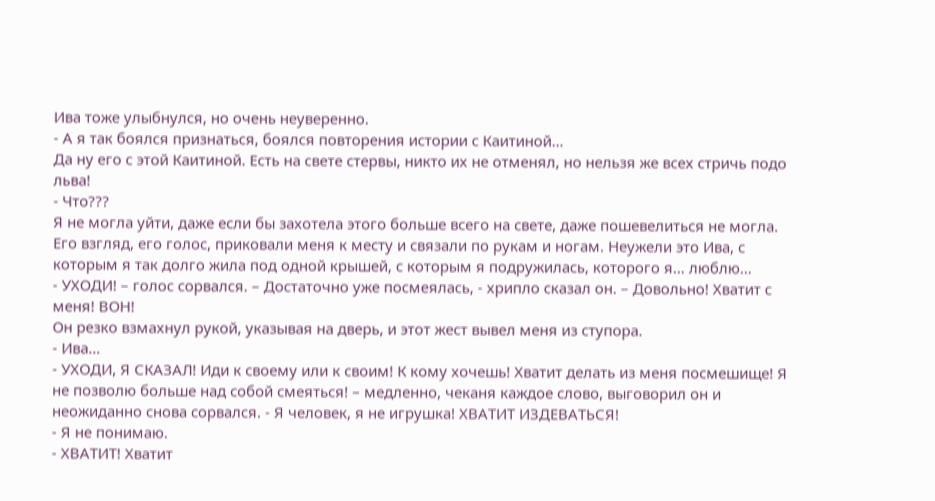Ива тоже улыбнулся, но очень неуверенно.
- А я так боялся признаться, боялся повторения истории с Каитиной…
Да ну его с этой Каитиной. Есть на свете стервы, никто их не отменял, но нельзя же всех стричь подо льва!
- Что???
Я не могла уйти, даже если бы захотела этого больше всего на свете, даже пошевелиться не могла. Его взгляд, его голос, приковали меня к месту и связали по рукам и ногам. Неужели это Ива, с которым я так долго жила под одной крышей, с которым я подружилась, которого я… люблю…
- УХОДИ! – голос сорвался. – Достаточно уже посмеялась, - хрипло сказал он. – Довольно! Хватит с меня! ВОН!
Он резко взмахнул рукой, указывая на дверь, и этот жест вывел меня из ступора.
- Ива…
- УХОДИ, Я СКАЗАЛ! Иди к своему или к своим! К кому хочешь! Хватит делать из меня посмешище! Я не позволю больше над собой смеяться! – медленно, чеканя каждое слово, выговорил он и неожиданно снова сорвался. - Я человек, я не игрушка! ХВАТИТ ИЗДЕВАТЬСЯ!
- Я не понимаю.
- ХВАТИТ! Хватит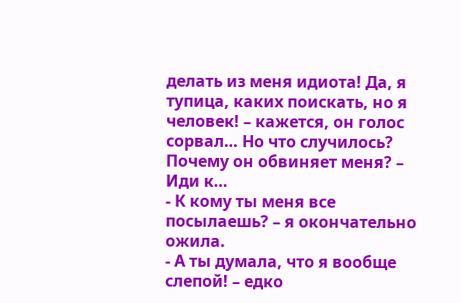делать из меня идиота! Да, я тупица, каких поискать, но я человек! – кажется, он голос сорвал… Но что случилось? Почему он обвиняет меня? – Иди к…
- К кому ты меня все посылаешь? – я окончательно ожила.
- А ты думала, что я вообще слепой! – едко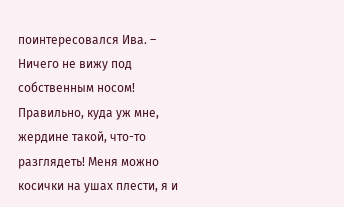поинтересовался Ива. – Ничего не вижу под собственным носом! Правильно, куда уж мне, жердине такой, что-то разглядеть! Меня можно косички на ушах плести, я и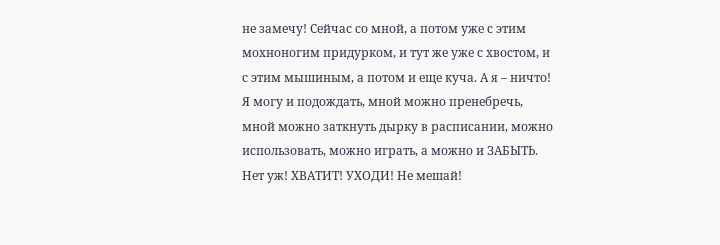не замечу! Сейчас со мной, а потом уже с этим мохноногим придурком, и тут же уже с хвостом, и с этим мышиным, а потом и еще куча. А я – ничто! Я могу и подождать, мной можно пренебречь, мной можно заткнуть дырку в расписании, можно использовать, можно играть, а можно и ЗАБЫТЬ. Нет уж! ХВАТИТ! УХОДИ! Не мешай!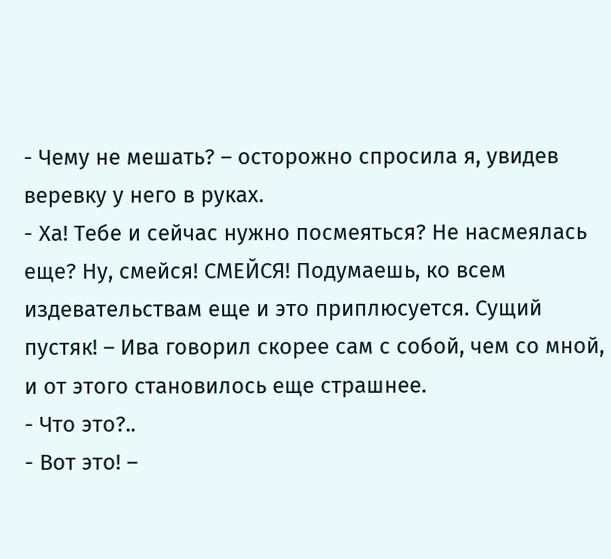- Чему не мешать? – осторожно спросила я, увидев веревку у него в руках.
- Ха! Тебе и сейчас нужно посмеяться? Не насмеялась еще? Ну, смейся! СМЕЙСЯ! Подумаешь, ко всем издевательствам еще и это приплюсуется. Сущий пустяк! – Ива говорил скорее сам с собой, чем со мной, и от этого становилось еще страшнее.
- Что это?..
- Вот это! –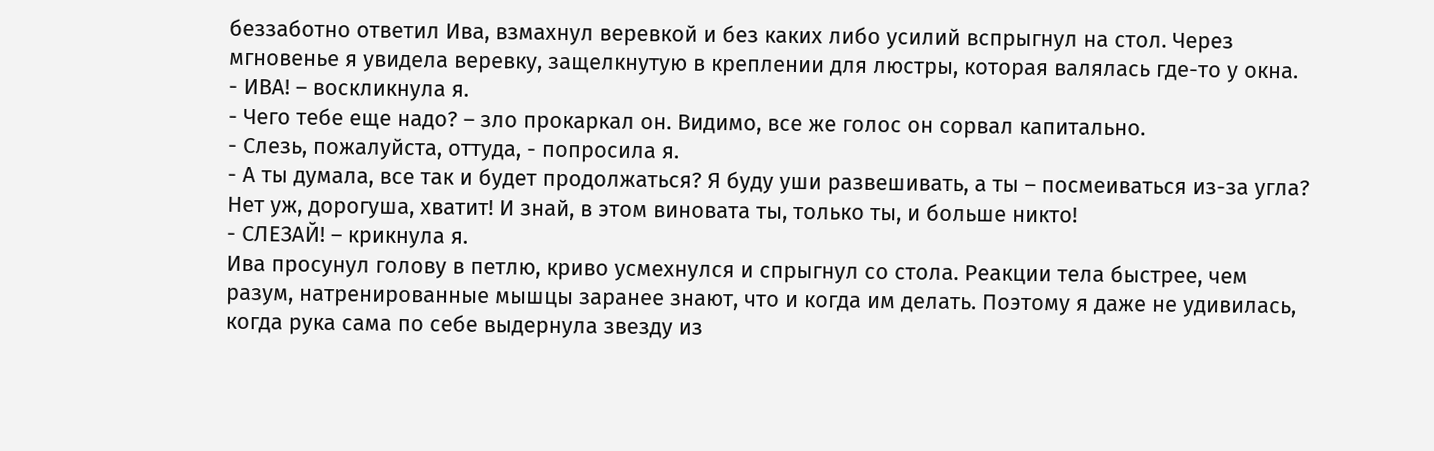беззаботно ответил Ива, взмахнул веревкой и без каких либо усилий вспрыгнул на стол. Через мгновенье я увидела веревку, защелкнутую в креплении для люстры, которая валялась где-то у окна.
- ИВА! – воскликнула я.
- Чего тебе еще надо? – зло прокаркал он. Видимо, все же голос он сорвал капитально.
- Слезь, пожалуйста, оттуда, - попросила я.
- А ты думала, все так и будет продолжаться? Я буду уши развешивать, а ты – посмеиваться из-за угла? Нет уж, дорогуша, хватит! И знай, в этом виновата ты, только ты, и больше никто!
- СЛЕЗАЙ! – крикнула я.
Ива просунул голову в петлю, криво усмехнулся и спрыгнул со стола. Реакции тела быстрее, чем разум, натренированные мышцы заранее знают, что и когда им делать. Поэтому я даже не удивилась, когда рука сама по себе выдернула звезду из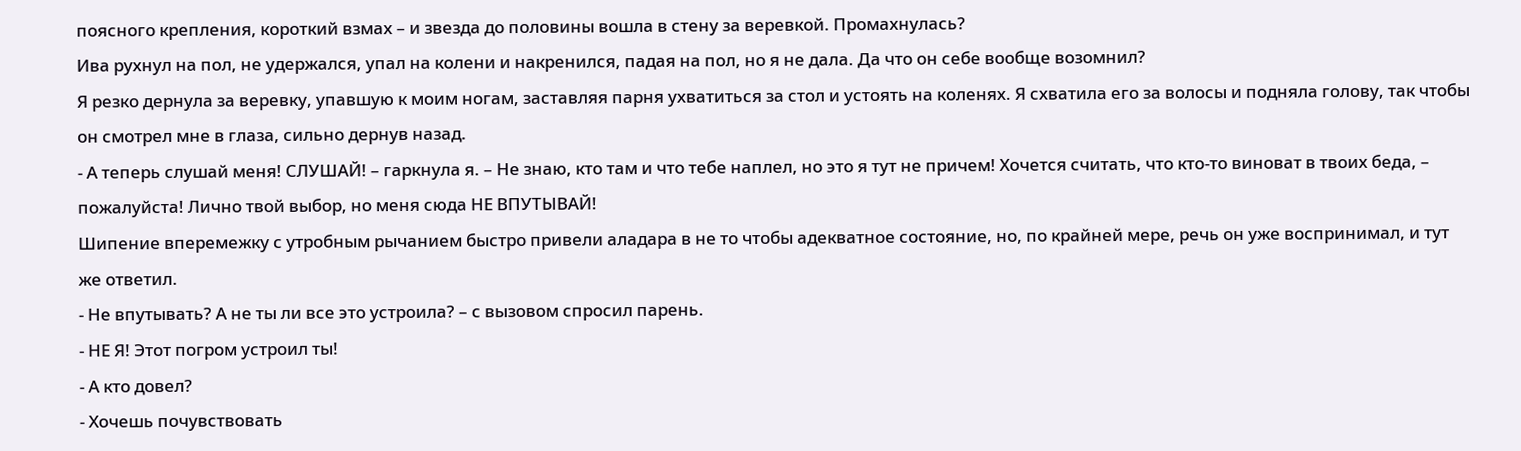поясного крепления, короткий взмах – и звезда до половины вошла в стену за веревкой. Промахнулась?
Ива рухнул на пол, не удержался, упал на колени и накренился, падая на пол, но я не дала. Да что он себе вообще возомнил?
Я резко дернула за веревку, упавшую к моим ногам, заставляя парня ухватиться за стол и устоять на коленях. Я схватила его за волосы и подняла голову, так чтобы он смотрел мне в глаза, сильно дернув назад.
- А теперь слушай меня! СЛУШАЙ! – гаркнула я. – Не знаю, кто там и что тебе наплел, но это я тут не причем! Хочется считать, что кто-то виноват в твоих беда, – пожалуйста! Лично твой выбор, но меня сюда НЕ ВПУТЫВАЙ!
Шипение вперемежку с утробным рычанием быстро привели аладара в не то чтобы адекватное состояние, но, по крайней мере, речь он уже воспринимал, и тут же ответил.
- Не впутывать? А не ты ли все это устроила? – с вызовом спросил парень.
- НЕ Я! Этот погром устроил ты!
- А кто довел?
- Хочешь почувствовать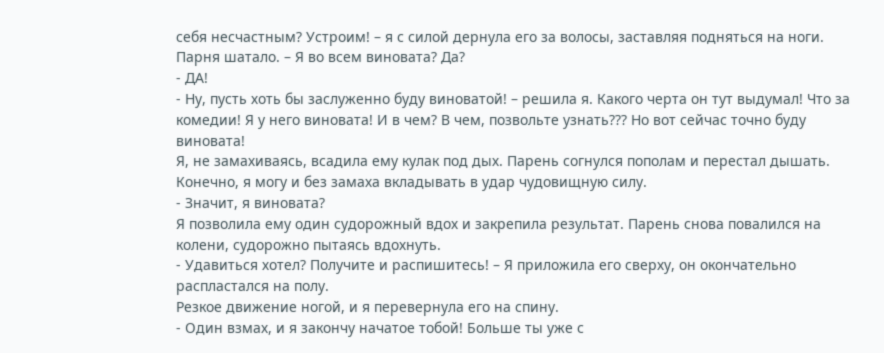себя несчастным? Устроим! – я с силой дернула его за волосы, заставляя подняться на ноги. Парня шатало. – Я во всем виновата? Да?
- ДА!
- Ну, пусть хоть бы заслуженно буду виноватой! – решила я. Какого черта он тут выдумал! Что за комедии! Я у него виновата! И в чем? В чем, позвольте узнать??? Но вот сейчас точно буду виновата!
Я, не замахиваясь, всадила ему кулак под дых. Парень согнулся пополам и перестал дышать. Конечно, я могу и без замаха вкладывать в удар чудовищную силу.
- Значит, я виновата?
Я позволила ему один судорожный вдох и закрепила результат. Парень снова повалился на колени, судорожно пытаясь вдохнуть.
- Удавиться хотел? Получите и распишитесь! – Я приложила его сверху, он окончательно распластался на полу.
Резкое движение ногой, и я перевернула его на спину.
- Один взмах, и я закончу начатое тобой! Больше ты уже с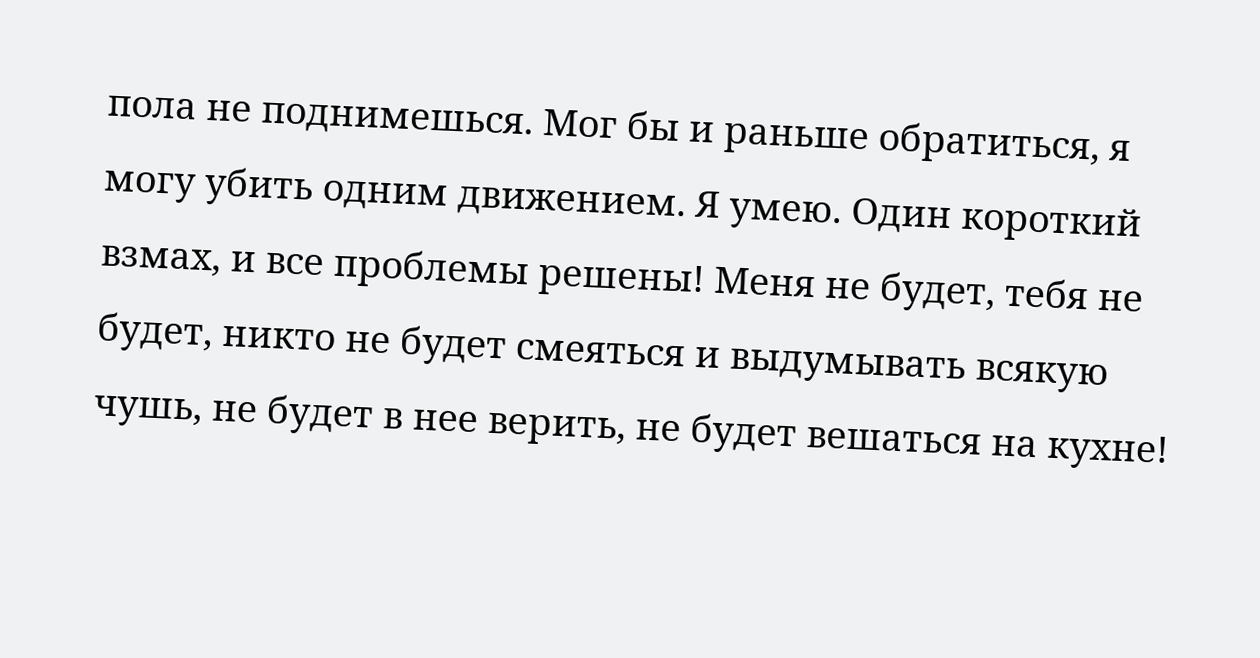пола не поднимешься. Мог бы и раньше обратиться, я могу убить одним движением. Я умею. Один короткий взмах, и все проблемы решены! Меня не будет, тебя не будет, никто не будет смеяться и выдумывать всякую чушь, не будет в нее верить, не будет вешаться на кухне!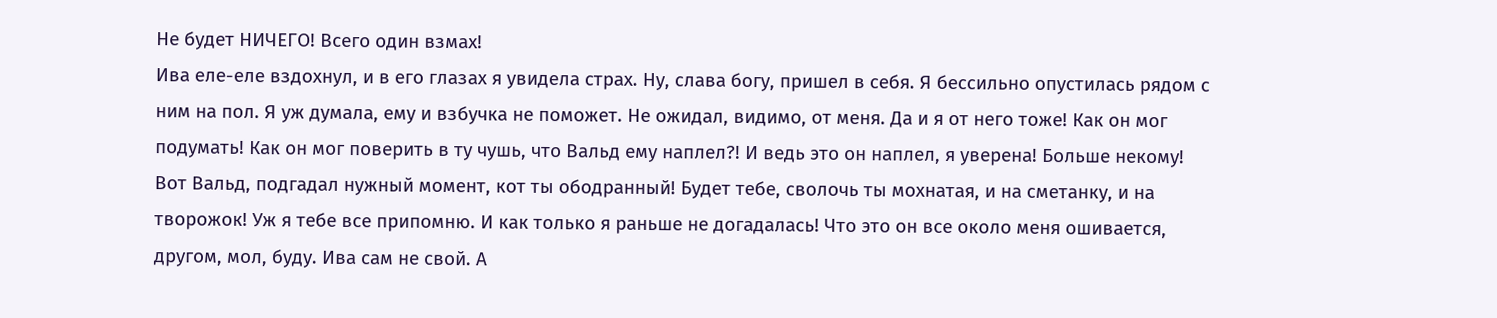Не будет НИЧЕГО! Всего один взмах!
Ива еле-еле вздохнул, и в его глазах я увидела страх. Ну, слава богу, пришел в себя. Я бессильно опустилась рядом с ним на пол. Я уж думала, ему и взбучка не поможет. Не ожидал, видимо, от меня. Да и я от него тоже! Как он мог подумать! Как он мог поверить в ту чушь, что Вальд ему наплел?! И ведь это он наплел, я уверена! Больше некому! Вот Вальд, подгадал нужный момент, кот ты ободранный! Будет тебе, сволочь ты мохнатая, и на сметанку, и на творожок! Уж я тебе все припомню. И как только я раньше не догадалась! Что это он все около меня ошивается, другом, мол, буду. Ива сам не свой. А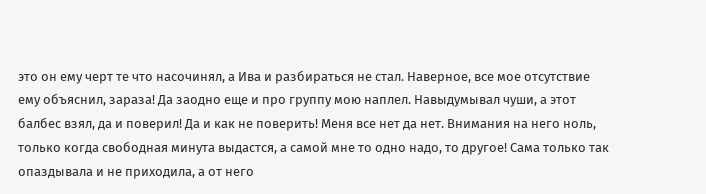это он ему черт те что насочинял, а Ива и разбираться не стал. Наверное, все мое отсутствие ему объяснил, зараза! Да заодно еще и про группу мою наплел. Навыдумывал чуши, а этот балбес взял, да и поверил! Да и как не поверить! Меня все нет да нет. Внимания на него ноль, только когда свободная минута выдастся, а самой мне то одно надо, то другое! Сама только так опаздывала и не приходила, а от него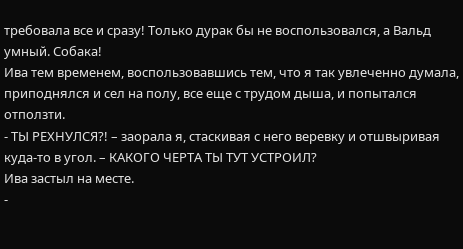требовала все и сразу! Только дурак бы не воспользовался, а Вальд умный. Собака!
Ива тем временем, воспользовавшись тем, что я так увлеченно думала, приподнялся и сел на полу, все еще с трудом дыша, и попытался отползти.
- ТЫ РЕХНУЛСЯ?! – заорала я, стаскивая с него веревку и отшвыривая куда-то в угол. – КАКОГО ЧЕРТА ТЫ ТУТ УСТРОИЛ?
Ива застыл на месте.
-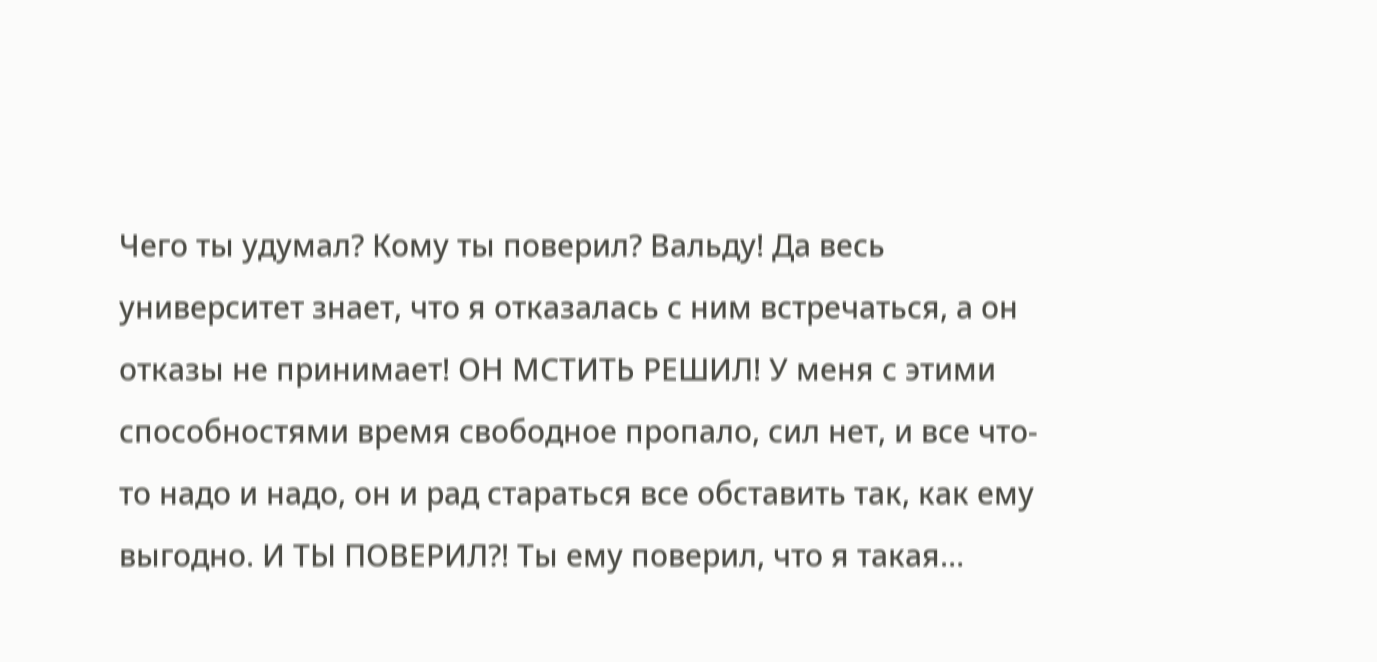Чего ты удумал? Кому ты поверил? Вальду! Да весь университет знает, что я отказалась с ним встречаться, а он отказы не принимает! ОН МСТИТЬ РЕШИЛ! У меня с этими способностями время свободное пропало, сил нет, и все что-то надо и надо, он и рад стараться все обставить так, как ему выгодно. И ТЫ ПОВЕРИЛ?! Ты ему поверил, что я такая…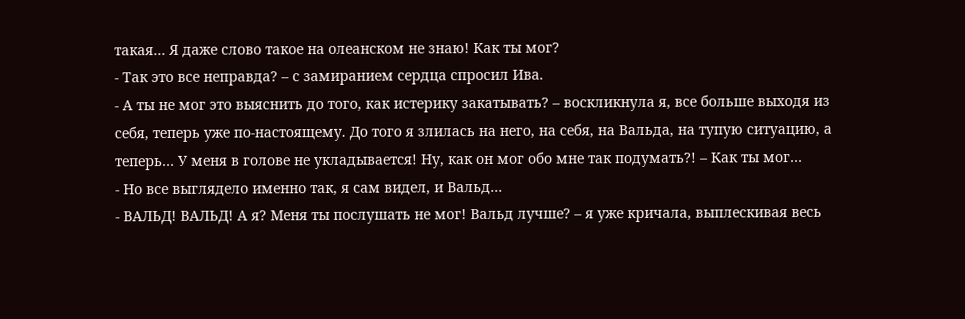такая… Я даже слово такое на олеанском не знаю! Как ты мог?
- Так это все неправда? – с замиранием сердца спросил Ива.
- А ты не мог это выяснить до того, как истерику закатывать? – воскликнула я, все больше выходя из себя, теперь уже по-настоящему. До того я злилась на него, на себя, на Вальда, на тупую ситуацию, а теперь… У меня в голове не укладывается! Ну, как он мог обо мне так подумать?! – Как ты мог…
- Но все выглядело именно так, я сам видел, и Вальд…
- ВАЛЬД! ВАЛЬД! А я? Меня ты послушать не мог! Вальд лучше? – я уже кричала, выплескивая весь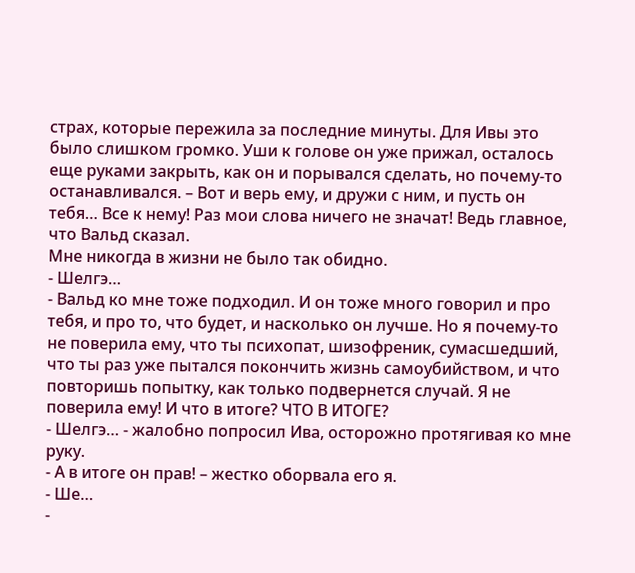страх, которые пережила за последние минуты. Для Ивы это было слишком громко. Уши к голове он уже прижал, осталось еще руками закрыть, как он и порывался сделать, но почему-то останавливался. – Вот и верь ему, и дружи с ним, и пусть он тебя… Все к нему! Раз мои слова ничего не значат! Ведь главное, что Вальд сказал.
Мне никогда в жизни не было так обидно.
- Шелгэ…
- Вальд ко мне тоже подходил. И он тоже много говорил и про тебя, и про то, что будет, и насколько он лучше. Но я почему-то не поверила ему, что ты психопат, шизофреник, сумасшедший, что ты раз уже пытался покончить жизнь самоубийством, и что повторишь попытку, как только подвернется случай. Я не поверила ему! И что в итоге? ЧТО В ИТОГЕ?
- Шелгэ… - жалобно попросил Ива, осторожно протягивая ко мне руку.
- А в итоге он прав! – жестко оборвала его я.
- Ше…
-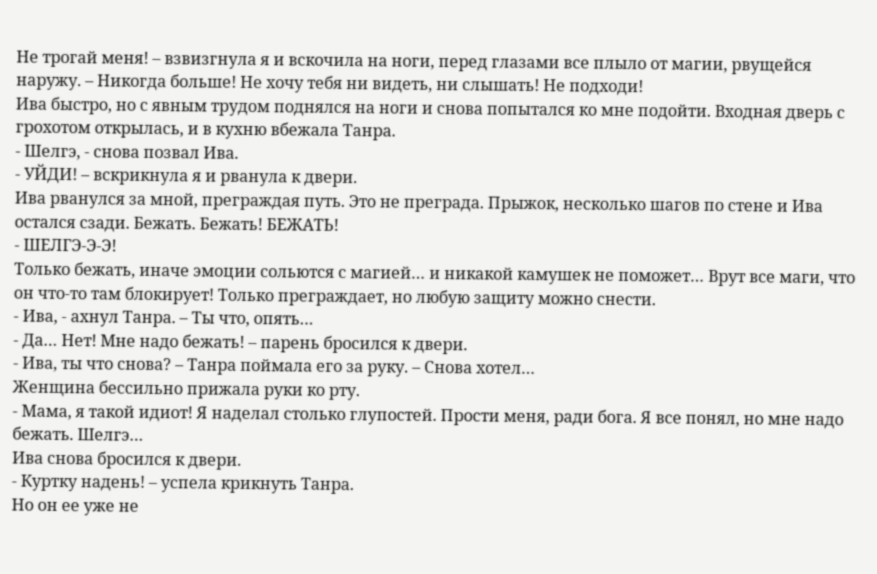Не трогай меня! – взвизгнула я и вскочила на ноги, перед глазами все плыло от магии, рвущейся наружу. – Никогда больше! Не хочу тебя ни видеть, ни слышать! Не подходи!
Ива быстро, но с явным трудом поднялся на ноги и снова попытался ко мне подойти. Входная дверь с грохотом открылась, и в кухню вбежала Танра.
- Шелгэ, - снова позвал Ива.
- УЙДИ! – вскрикнула я и рванула к двери.
Ива рванулся за мной, преграждая путь. Это не преграда. Прыжок, несколько шагов по стене и Ива остался сзади. Бежать. Бежать! БЕЖАТЬ!
- ШЕЛГЭ-Э-Э!
Только бежать, иначе эмоции сольются с магией… и никакой камушек не поможет… Врут все маги, что он что-то там блокирует! Только преграждает, но любую защиту можно снести.
- Ива, - ахнул Танра. – Ты что, опять…
- Да… Нет! Мне надо бежать! – парень бросился к двери.
- Ива, ты что снова? – Танра поймала его за руку. – Снова хотел…
Женщина бессильно прижала руки ко рту.
- Мама, я такой идиот! Я наделал столько глупостей. Прости меня, ради бога. Я все понял, но мне надо бежать. Шелгэ…
Ива снова бросился к двери.
- Куртку надень! – успела крикнуть Танра.
Но он ее уже не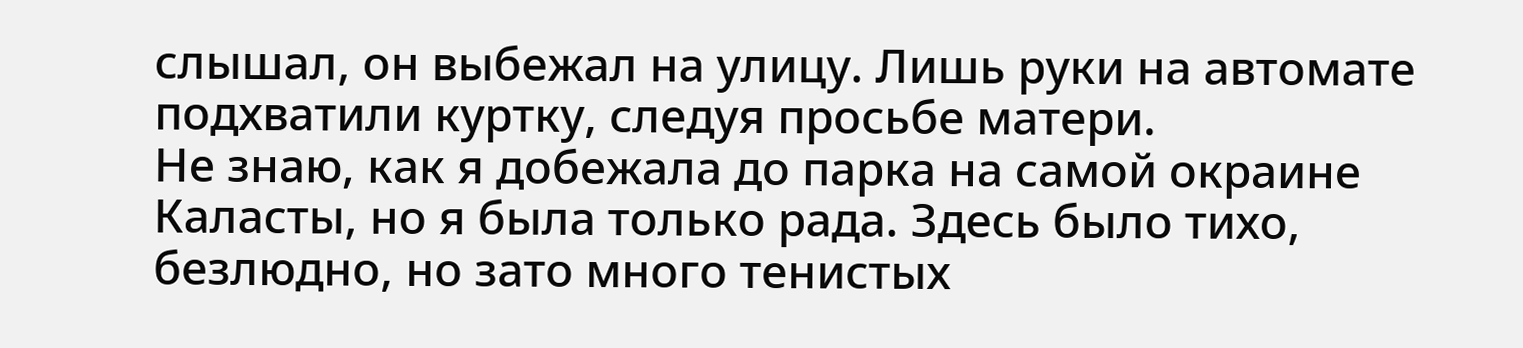слышал, он выбежал на улицу. Лишь руки на автомате подхватили куртку, следуя просьбе матери.
Не знаю, как я добежала до парка на самой окраине Каласты, но я была только рада. Здесь было тихо, безлюдно, но зато много тенистых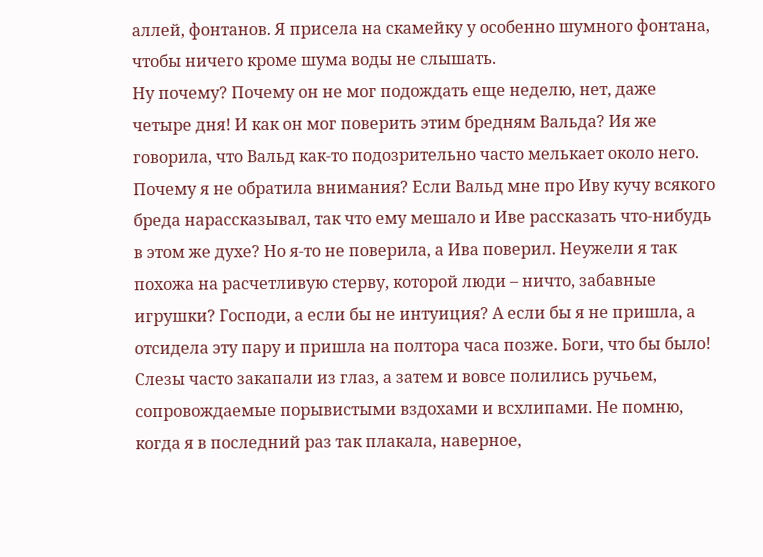аллей, фонтанов. Я присела на скамейку у особенно шумного фонтана, чтобы ничего кроме шума воды не слышать.
Ну почему? Почему он не мог подождать еще неделю, нет, даже четыре дня! И как он мог поверить этим бредням Вальда? Ия же говорила, что Вальд как-то подозрительно часто мелькает около него. Почему я не обратила внимания? Если Вальд мне про Иву кучу всякого бреда нарассказывал, так что ему мешало и Иве рассказать что-нибудь в этом же духе? Но я-то не поверила, а Ива поверил. Неужели я так похожа на расчетливую стерву, которой люди – ничто, забавные игрушки? Господи, а если бы не интуиция? А если бы я не пришла, а отсидела эту пару и пришла на полтора часа позже. Боги, что бы было!
Слезы часто закапали из глаз, а затем и вовсе полились ручьем, сопровождаемые порывистыми вздохами и всхлипами. Не помню, когда я в последний раз так плакала, наверное,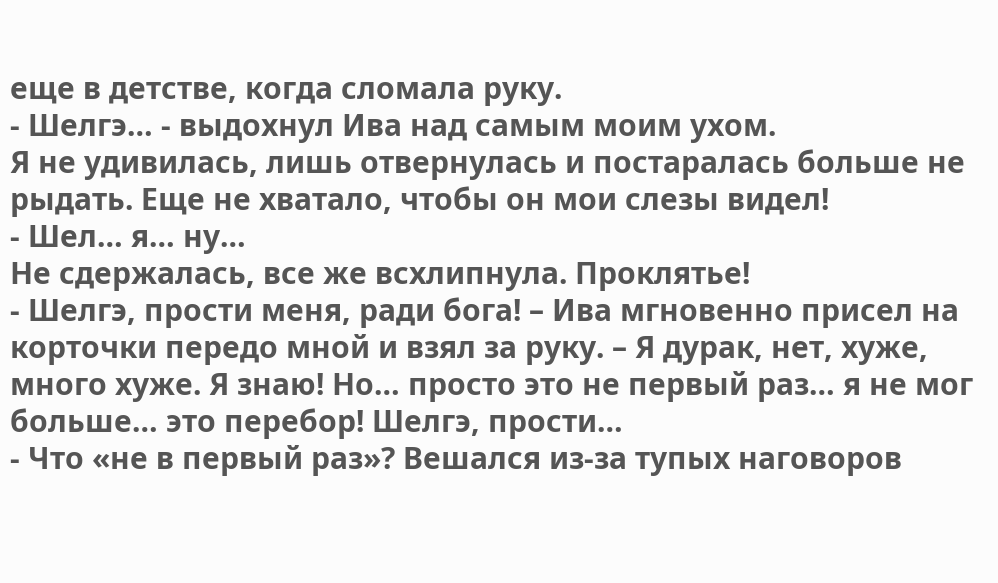еще в детстве, когда сломала руку.
- Шелгэ… - выдохнул Ива над самым моим ухом.
Я не удивилась, лишь отвернулась и постаралась больше не рыдать. Еще не хватало, чтобы он мои слезы видел!
- Шел… я… ну…
Не сдержалась, все же всхлипнула. Проклятье!
- Шелгэ, прости меня, ради бога! – Ива мгновенно присел на корточки передо мной и взял за руку. – Я дурак, нет, хуже, много хуже. Я знаю! Но… просто это не первый раз… я не мог больше… это перебор! Шелгэ, прости…
- Что «не в первый раз»? Вешался из-за тупых наговоров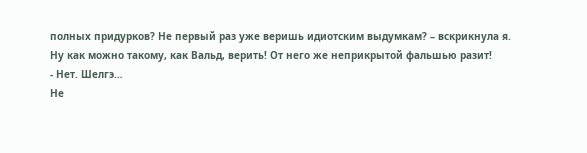полных придурков? Не первый раз уже веришь идиотским выдумкам? – вскрикнула я.
Ну как можно такому, как Вальд, верить! От него же неприкрытой фальшью разит!
- Нет. Шелгэ…
Не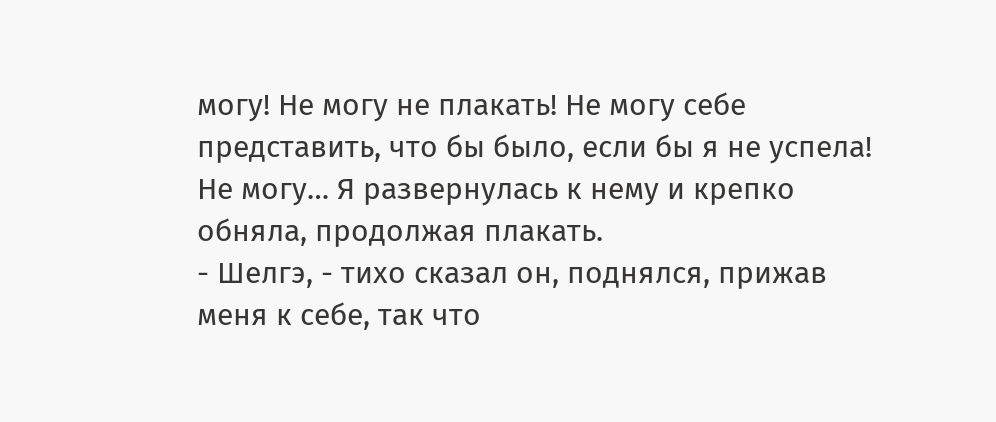могу! Не могу не плакать! Не могу себе представить, что бы было, если бы я не успела! Не могу… Я развернулась к нему и крепко обняла, продолжая плакать.
- Шелгэ, - тихо сказал он, поднялся, прижав меня к себе, так что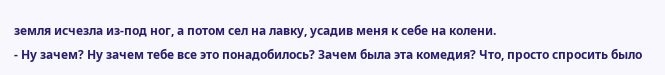земля исчезла из-под ног, а потом сел на лавку, усадив меня к себе на колени.
- Ну зачем? Ну зачем тебе все это понадобилось? Зачем была эта комедия? Что, просто спросить было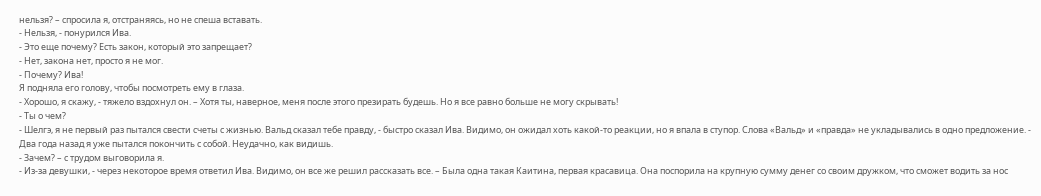нельзя? – спросила я, отстраняясь, но не спеша вставать.
- Нельзя, - понурился Ива.
- Это еще почему? Есть закон, который это запрещает?
- Нет, закона нет, просто я не мог.
- Почему? Ива!
Я подняла его голову, чтобы посмотреть ему в глаза.
- Хорошо, я скажу, - тяжело вздохнул он. – Хотя ты, наверное, меня после этого презирать будешь. Но я все равно больше не могу скрывать!
- Ты о чем?
- Шелгэ, я не первый раз пытался свести счеты с жизнью. Вальд сказал тебе правду, - быстро сказал Ива. Видимо, он ожидал хоть какой-то реакции, но я впала в ступор. Слова «Вальд» и «правда» не укладывались в одно предложение. - Два года назад я уже пытался покончить с собой. Неудачно, как видишь.
- Зачем? – с трудом выговорила я.
- Из-за девушки, - через некоторое время ответил Ива. Видимо, он все же решил рассказать все. – Была одна такая Каитина, первая красавица. Она поспорила на крупную сумму денег со своим дружком, что сможет водить за нос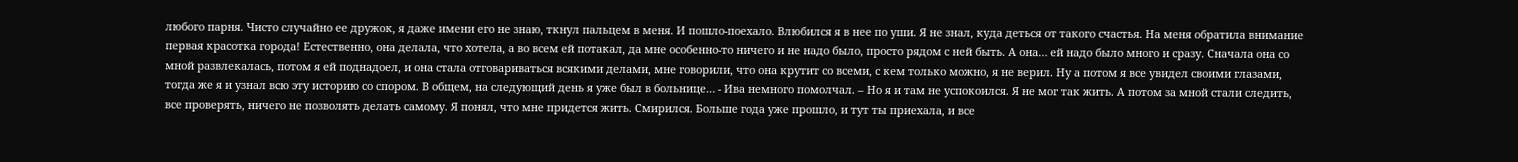любого парня. Чисто случайно ее дружок, я даже имени его не знаю, ткнул пальцем в меня. И пошло-поехало. Влюбился я в нее по уши. Я не знал, куда деться от такого счастья. На меня обратила внимание первая красотка города! Естественно, она делала, что хотела, а во всем ей потакал, да мне особенно-то ничего и не надо было, просто рядом с ней быть. А она… ей надо было много и сразу. Сначала она со мной развлекалась, потом я ей поднадоел, и она стала отговариваться всякими делами, мне говорили, что она крутит со всеми, с кем только можно, я не верил. Ну а потом я все увидел своими глазами, тогда же я и узнал всю эту историю со спором. В общем, на следующий день я уже был в больнице… - Ива немного помолчал. – Но я и там не успокоился. Я не мог так жить. А потом за мной стали следить, все проверять, ничего не позволять делать самому. Я понял, что мне придется жить. Смирился. Больше года уже прошло, и тут ты приехала, и все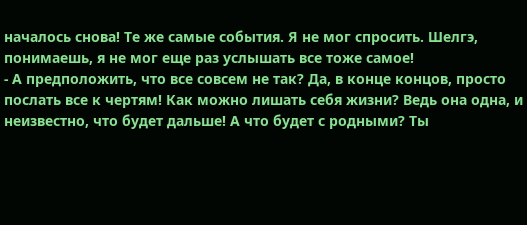началось снова! Те же самые события. Я не мог спросить. Шелгэ, понимаешь, я не мог еще раз услышать все тоже самое!
- А предположить, что все совсем не так? Да, в конце концов, просто послать все к чертям! Как можно лишать себя жизни? Ведь она одна, и неизвестно, что будет дальше! А что будет с родными? Ты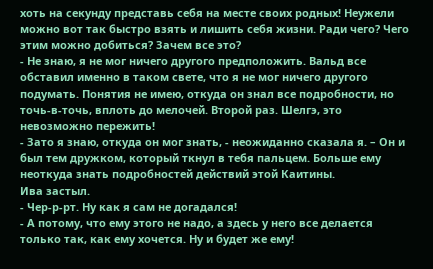хоть на секунду представь себя на месте своих родных! Неужели можно вот так быстро взять и лишить себя жизни. Ради чего? Чего этим можно добиться? Зачем все это?
- Не знаю, я не мог ничего другого предположить. Вальд все обставил именно в таком свете, что я не мог ничего другого подумать. Понятия не имею, откуда он знал все подробности, но точь-в-точь, вплоть до мелочей. Второй раз. Шелгэ, это невозможно пережить!
- Зато я знаю, откуда он мог знать, - неожиданно сказала я. – Он и был тем дружком, который ткнул в тебя пальцем. Больше ему неоткуда знать подробностей действий этой Каитины.
Ива застыл.
- Чер-р-рт. Ну как я сам не догадался!
- А потому, что ему этого не надо, а здесь у него все делается только так, как ему хочется. Ну и будет же ему!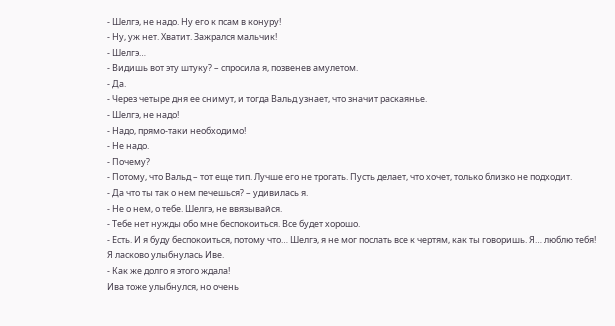- Шелгэ, не надо. Ну его к псам в конуру!
- Ну, уж нет. Хватит. Зажрался мальчик!
- Шелгэ…
- Видишь вот эту штуку? – спросила я, позвенев амулетом.
- Да.
- Через четыре дня ее снимут, и тогда Вальд узнает, что значит раскаянье.
- Шелгэ, не надо!
- Надо, прямо-таки необходимо!
- Не надо.
- Почему?
- Потому, что Вальд – тот еще тип. Лучше его не трогать. Пусть делает, что хочет, только близко не подходит.
- Да что ты так о нем печешься? – удивилась я.
- Не о нем, о тебе. Шелгэ, не ввязывайся.
- Тебе нет нужды обо мне беспокоиться. Все будет хорошо.
- Есть. И я буду беспокоиться, потому что… Шелгэ, я не мог послать все к чертям, как ты говоришь. Я… люблю тебя!
Я ласково улыбнулась Иве.
- Как же долго я этого ждала!
Ива тоже улыбнулся, но очень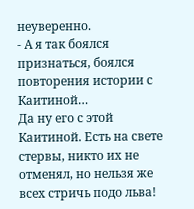неуверенно.
- А я так боялся признаться, боялся повторения истории с Каитиной…
Да ну его с этой Каитиной. Есть на свете стервы, никто их не отменял, но нельзя же всех стричь подо льва!